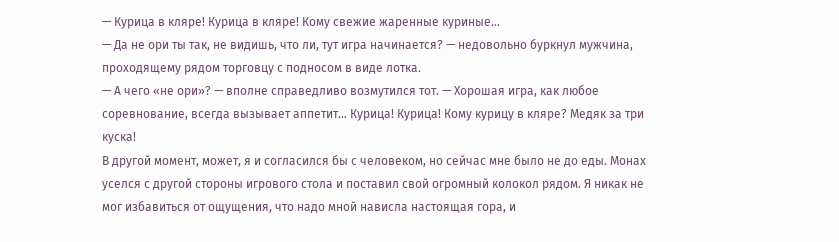— Курица в кляре! Курица в кляре! Кому свежие жаренные куриные…
— Да не ори ты так, не видишь, что ли, тут игра начинается? — недовольно буркнул мужчина, проходящему рядом торговцу с подносом в виде лотка.
— А чего «не ори»? — вполне справедливо возмутился тот. — Хорошая игра, как любое соревнование, всегда вызывает аппетит… Курица! Курица! Кому курицу в кляре? Медяк за три куска!
В другой момент, может, я и согласился бы с человеком, но сейчас мне было не до еды. Монах уселся с другой стороны игрового стола и поставил свой огромный колокол рядом. Я никак не мог избавиться от ощущения, что надо мной нависла настоящая гора, и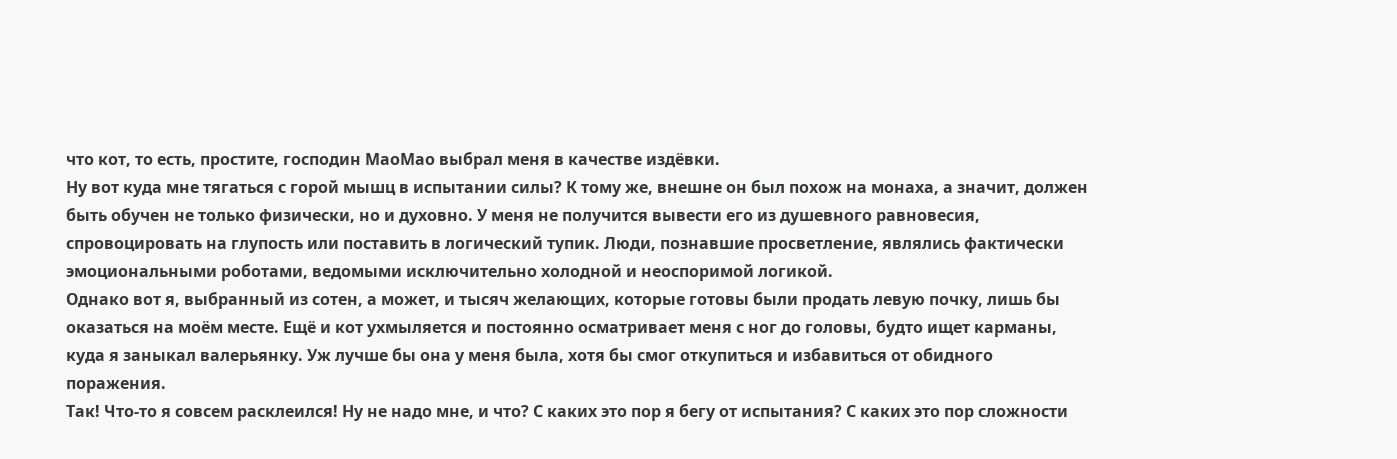что кот, то есть, простите, господин МаоМао выбрал меня в качестве издёвки.
Ну вот куда мне тягаться с горой мышц в испытании силы? К тому же, внешне он был похож на монаха, а значит, должен быть обучен не только физически, но и духовно. У меня не получится вывести его из душевного равновесия, спровоцировать на глупость или поставить в логический тупик. Люди, познавшие просветление, являлись фактически эмоциональными роботами, ведомыми исключительно холодной и неоспоримой логикой.
Однако вот я, выбранный из сотен, а может, и тысяч желающих, которые готовы были продать левую почку, лишь бы оказаться на моём месте. Ещё и кот ухмыляется и постоянно осматривает меня с ног до головы, будто ищет карманы, куда я заныкал валерьянку. Уж лучше бы она у меня была, хотя бы смог откупиться и избавиться от обидного поражения.
Так! Что-то я совсем расклеился! Ну не надо мне, и что? С каких это пор я бегу от испытания? С каких это пор сложности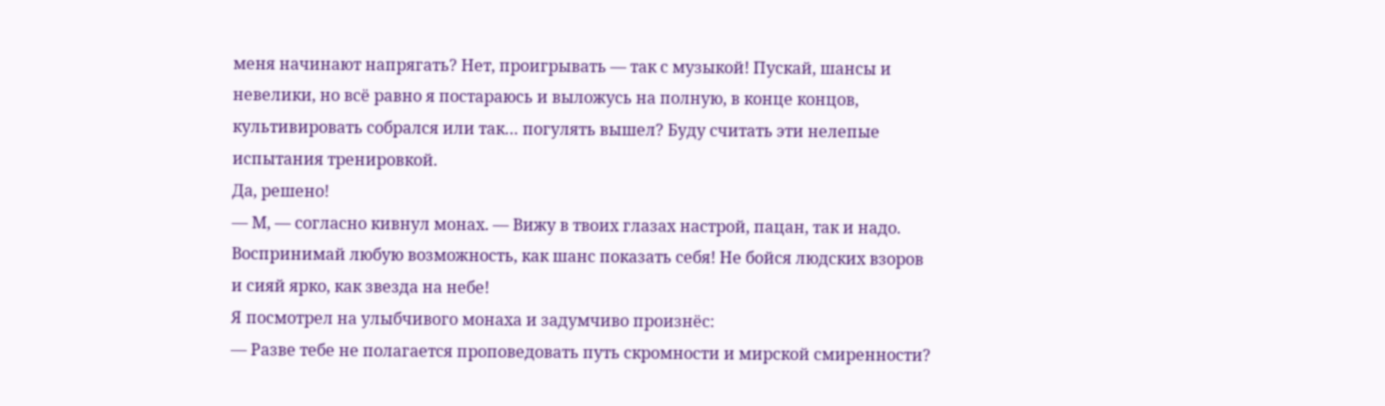меня начинают напрягать? Нет, проигрывать — так с музыкой! Пускай, шансы и невелики, но всё равно я постараюсь и выложусь на полную, в конце концов, культивировать собрался или так… погулять вышел? Буду считать эти нелепые испытания тренировкой.
Да, решено!
— М, — согласно кивнул монах. — Вижу в твоих глазах настрой, пацан, так и надо. Воспринимай любую возможность, как шанс показать себя! Не бойся людских взоров и сияй ярко, как звезда на небе!
Я посмотрел на улыбчивого монаха и задумчиво произнёс:
— Разве тебе не полагается проповедовать путь скромности и мирской смиренности?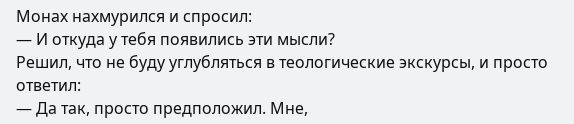Монах нахмурился и спросил:
— И откуда у тебя появились эти мысли?
Решил, что не буду углубляться в теологические экскурсы, и просто ответил:
— Да так, просто предположил. Мне,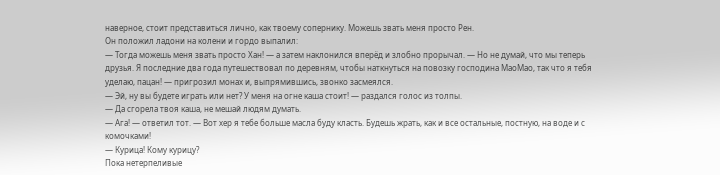наверное, стоит представиться лично, как твоему сопернику. Можешь звать меня просто Рен.
Он положил ладони на колени и гордо выпалил:
— Тогда можешь меня звать просто Хан! — а затем наклонился вперёд и злобно прорычал. — Но не думай, что мы теперь друзья. Я последние два года путешествовал по деревням, чтобы наткнуться на повозку господина МаоМао, так что я тебя уделаю, пацан! — пригрозил монах и, выпрямившись, звонко засмеялся.
— Эй, ну вы будете играть или нет? У меня на огне каша стоит! — раздался голос из толпы.
— Да сгорела твоя каша, не мешай людям думать.
— Ага! — ответил тот. — Вот хер я тебе больше масла буду класть. Будешь жрать, как и все остальные, постную, на воде и с комочками!
— Курица! Кому курицу?
Пока нетерпеливые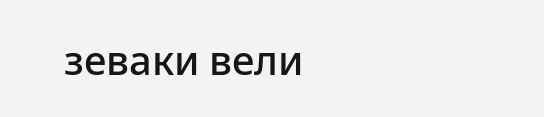зеваки вели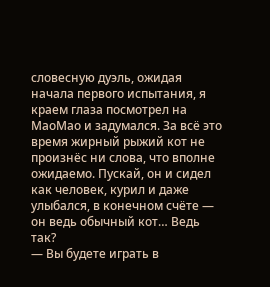словесную дуэль, ожидая начала первого испытания, я краем глаза посмотрел на МаоМао и задумался. За всё это время жирный рыжий кот не произнёс ни слова, что вполне ожидаемо. Пускай, он и сидел как человек, курил и даже улыбался, в конечном счёте — он ведь обычный кот… Ведь так?
— Вы будете играть в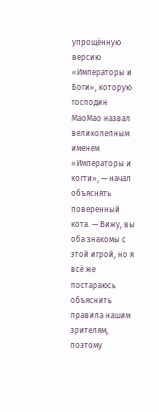упрощённую версию «Императоры и Боги», которую господин МаоМао назвал великолепным именем «Императоры и когти», — начал объяснять поверенный кота. — Вижу, вы оба знакомы с этой игрой, но я всё же постараюсь объяснить правила нашим зрителям, поэтому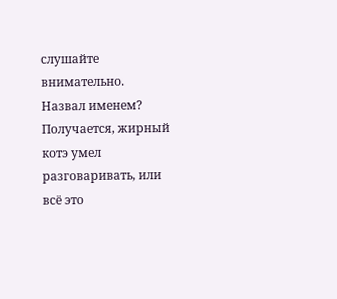слушайте внимательно.
Назвал именем? Получается, жирный котэ умел разговаривать, или всё это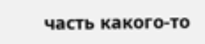часть какого-то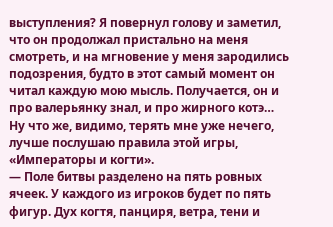выступления? Я повернул голову и заметил, что он продолжал пристально на меня смотреть, и на мгновение у меня зародились подозрения, будто в этот самый момент он читал каждую мою мысль. Получается, он и про валерьянку знал, и про жирного котэ… Ну что же, видимо, терять мне уже нечего, лучше послушаю правила этой игры, «Императоры и когти».
— Поле битвы разделено на пять ровных ячеек. У каждого из игроков будет по пять фигур. Дух когтя, панциря, ветра, тени и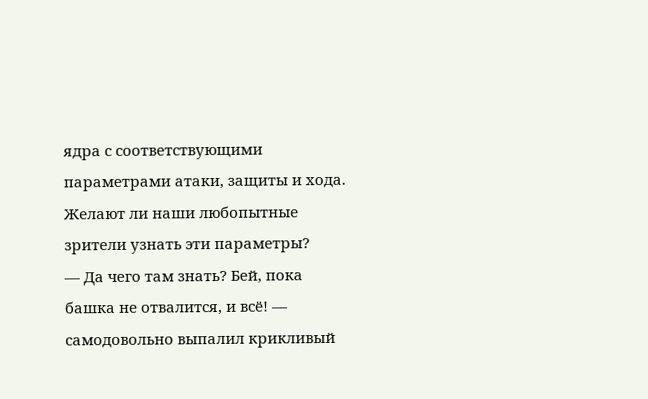ядра с соответствующими параметрами атаки, защиты и хода. Желают ли наши любопытные зрители узнать эти параметры?
— Да чего там знать? Бей, пока башка не отвалится, и всё! — самодовольно выпалил крикливый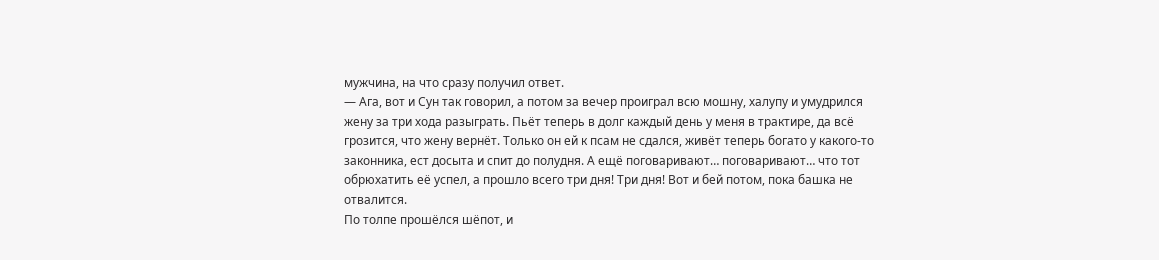мужчина, на что сразу получил ответ.
— Ага, вот и Сун так говорил, а потом за вечер проиграл всю мошну, халупу и умудрился жену за три хода разыграть. Пьёт теперь в долг каждый день у меня в трактире, да всё грозится, что жену вернёт. Только он ей к псам не сдался, живёт теперь богато у какого-то законника, ест досыта и спит до полудня. А ещё поговаривают… поговаривают… что тот обрюхатить её успел, а прошло всего три дня! Три дня! Вот и бей потом, пока башка не отвалится.
По толпе прошёлся шёпот, и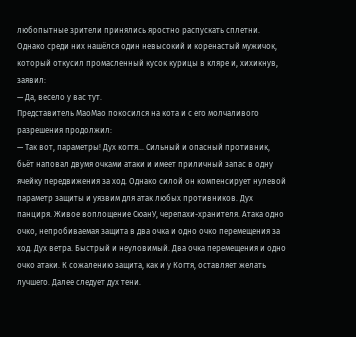любопытные зрители принялись яростно распускать сплетни. Однако среди них нашёлся один невысокий и коренастый мужичок, который откусил промасленный кусок курицы в кляре и, хихикнув, заявил:
— Да, весело у вас тут.
Представитель МаоМао покосился на кота и с его молчаливого разрешения продолжил:
— Так вот, параметры! Дух когтя… Сильный и опасный противник, бьёт наповал двумя очками атаки и имеет приличный запас в одну ячейку передвижения за ход. Однако силой он компенсирует нулевой параметр защиты и уязвим для атак любых противников. Дух панциря. Живое воплощение СюанУ, черепахи-хранителя. Атака одно очко, непробиваемая защита в два очка и одно очко перемещения за ход. Дух ветра. Быстрый и неуловимый. Два очка перемещения и одно очко атаки. К сожалению защита, как и у Когтя, оставляет желать лучшего. Далее следует дух тени.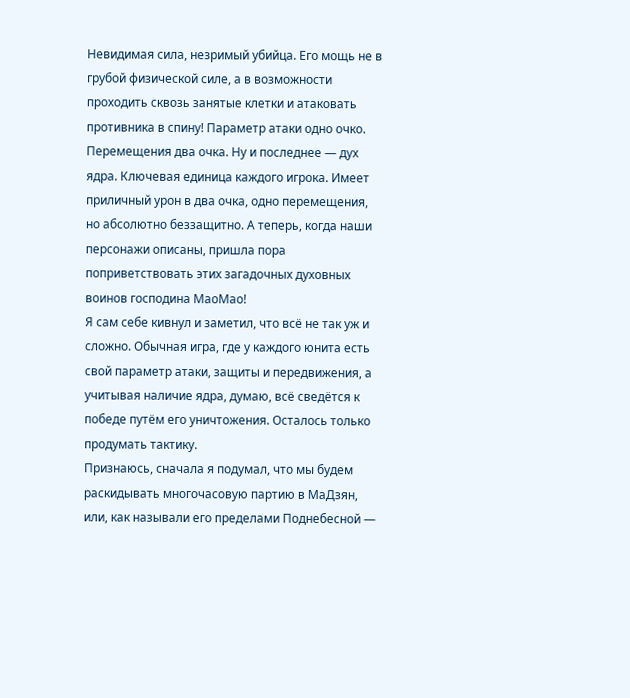Невидимая сила, незримый убийца. Его мощь не в грубой физической силе, а в возможности проходить сквозь занятые клетки и атаковать противника в спину! Параметр атаки одно очко. Перемещения два очка. Ну и последнее — дух ядра. Ключевая единица каждого игрока. Имеет приличный урон в два очка, одно перемещения, но абсолютно беззащитно. А теперь, когда наши персонажи описаны, пришла пора поприветствовать этих загадочных духовных воинов господина МаоМао!
Я сам себе кивнул и заметил, что всё не так уж и сложно. Обычная игра, где у каждого юнита есть свой параметр атаки, защиты и передвижения, а учитывая наличие ядра, думаю, всё сведётся к победе путём его уничтожения. Осталось только продумать тактику.
Признаюсь, сначала я подумал, что мы будем раскидывать многочасовую партию в МаДзян, или, как называли его пределами Поднебесной —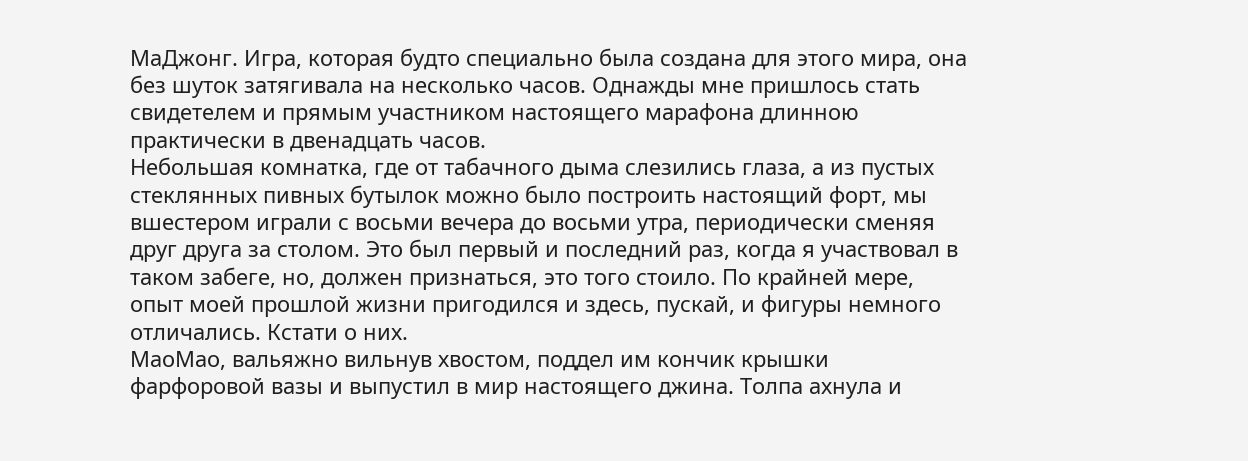МаДжонг. Игра, которая будто специально была создана для этого мира, она без шуток затягивала на несколько часов. Однажды мне пришлось стать свидетелем и прямым участником настоящего марафона длинною практически в двенадцать часов.
Небольшая комнатка, где от табачного дыма слезились глаза, а из пустых стеклянных пивных бутылок можно было построить настоящий форт, мы вшестером играли с восьми вечера до восьми утра, периодически сменяя друг друга за столом. Это был первый и последний раз, когда я участвовал в таком забеге, но, должен признаться, это того стоило. По крайней мере, опыт моей прошлой жизни пригодился и здесь, пускай, и фигуры немного отличались. Кстати о них.
МаоМао, вальяжно вильнув хвостом, поддел им кончик крышки фарфоровой вазы и выпустил в мир настоящего джина. Толпа ахнула и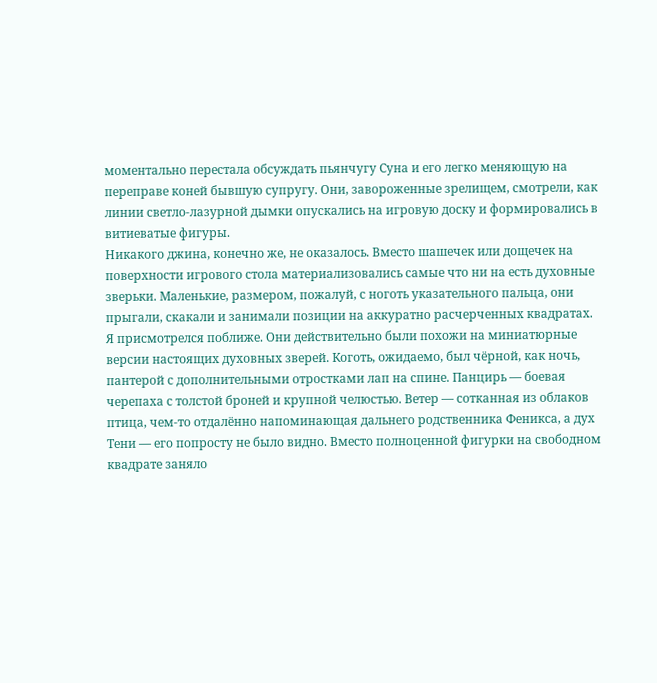моментально перестала обсуждать пьянчугу Суна и его легко меняющую на переправе коней бывшую супругу. Они, завороженные зрелищем, смотрели, как линии светло-лазурной дымки опускались на игровую доску и формировались в витиеватые фигуры.
Никакого джина, конечно же, не оказалось. Вместо шашечек или дощечек на поверхности игрового стола материализовались самые что ни на есть духовные зверьки. Маленькие, размером, пожалуй, с ноготь указательного пальца, они прыгали, скакали и занимали позиции на аккуратно расчерченных квадратах.
Я присмотрелся поближе. Они действительно были похожи на миниатюрные версии настоящих духовных зверей. Коготь, ожидаемо, был чёрной, как ночь, пантерой с дополнительными отростками лап на спине. Панцирь — боевая черепаха с толстой броней и крупной челюстью. Ветер — сотканная из облаков птица, чем-то отдалённо напоминающая дальнего родственника Феникса, а дух Тени — его попросту не было видно. Вместо полноценной фигурки на свободном квадрате заняло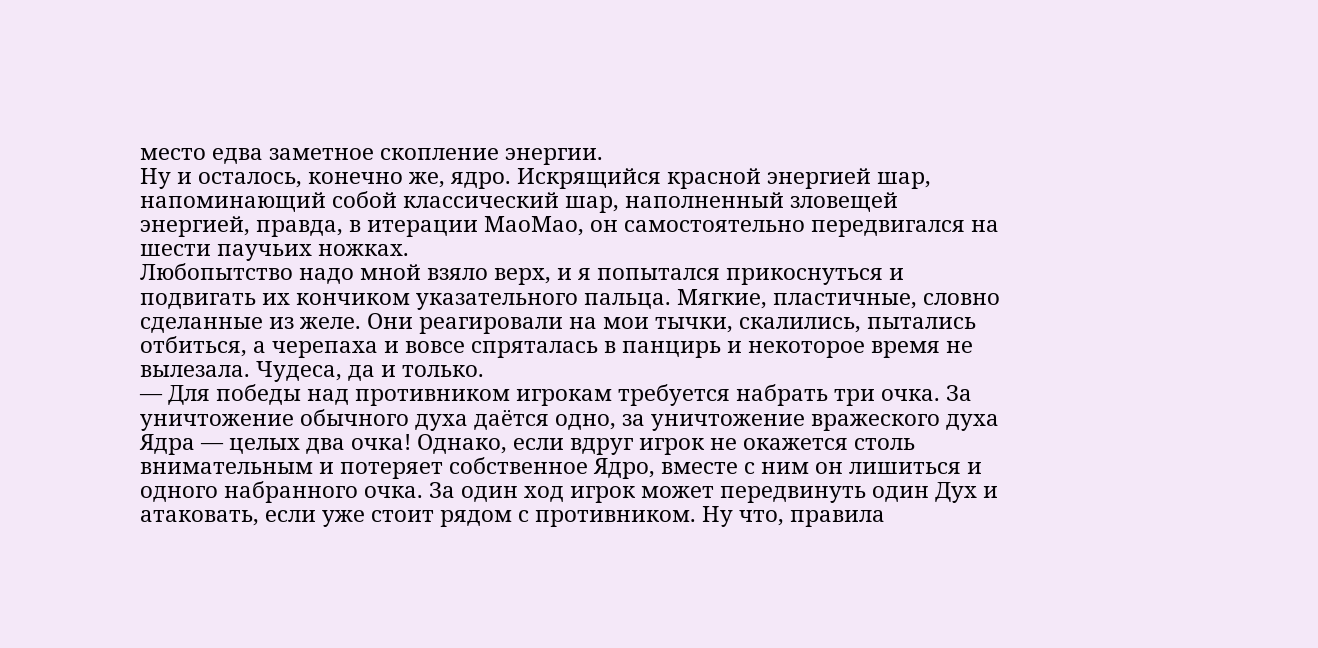место едва заметное скопление энергии.
Ну и осталось, конечно же, ядро. Искрящийся красной энергией шар, напоминающий собой классический шар, наполненный зловещей энергией, правда, в итерации МаоМао, он самостоятельно передвигался на шести паучьих ножках.
Любопытство надо мной взяло верх, и я попытался прикоснуться и подвигать их кончиком указательного пальца. Мягкие, пластичные, словно сделанные из желе. Они реагировали на мои тычки, скалились, пытались отбиться, а черепаха и вовсе спряталась в панцирь и некоторое время не вылезала. Чудеса, да и только.
— Для победы над противником игрокам требуется набрать три очка. За уничтожение обычного духа даётся одно, за уничтожение вражеского духа Ядра — целых два очка! Однако, если вдруг игрок не окажется столь внимательным и потеряет собственное Ядро, вместе с ним он лишиться и одного набранного очка. За один ход игрок может передвинуть один Дух и атаковать, если уже стоит рядом с противником. Ну что, правила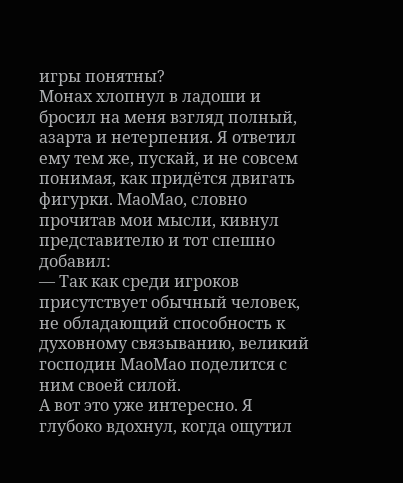игры понятны?
Монах хлопнул в ладоши и бросил на меня взгляд полный, азарта и нетерпения. Я ответил ему тем же, пускай, и не совсем понимая, как придётся двигать фигурки. МаоМао, словно прочитав мои мысли, кивнул представителю и тот спешно добавил:
— Так как среди игроков присутствует обычный человек, не обладающий способность к духовному связыванию, великий господин МаоМао поделится с ним своей силой.
А вот это уже интересно. Я глубоко вдохнул, когда ощутил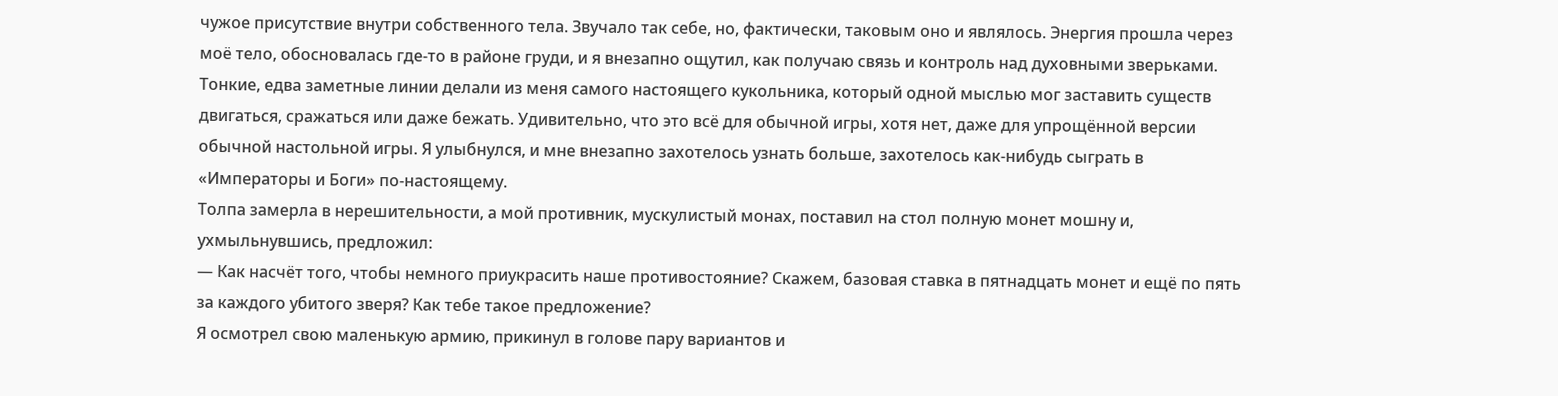чужое присутствие внутри собственного тела. Звучало так себе, но, фактически, таковым оно и являлось. Энергия прошла через моё тело, обосновалась где-то в районе груди, и я внезапно ощутил, как получаю связь и контроль над духовными зверьками.
Тонкие, едва заметные линии делали из меня самого настоящего кукольника, который одной мыслью мог заставить существ двигаться, сражаться или даже бежать. Удивительно, что это всё для обычной игры, хотя нет, даже для упрощённой версии обычной настольной игры. Я улыбнулся, и мне внезапно захотелось узнать больше, захотелось как-нибудь сыграть в «Императоры и Боги» по-настоящему.
Толпа замерла в нерешительности, а мой противник, мускулистый монах, поставил на стол полную монет мошну и, ухмыльнувшись, предложил:
— Как насчёт того, чтобы немного приукрасить наше противостояние? Скажем, базовая ставка в пятнадцать монет и ещё по пять за каждого убитого зверя? Как тебе такое предложение?
Я осмотрел свою маленькую армию, прикинул в голове пару вариантов и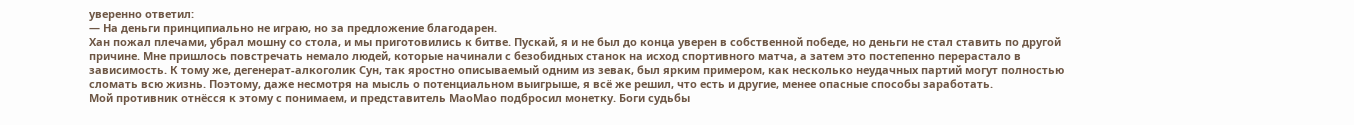уверенно ответил:
— На деньги принципиально не играю, но за предложение благодарен.
Хан пожал плечами, убрал мошну со стола, и мы приготовились к битве. Пускай, я и не был до конца уверен в собственной победе, но деньги не стал ставить по другой причине. Мне пришлось повстречать немало людей, которые начинали с безобидных станок на исход спортивного матча, а затем это постепенно перерастало в зависимость. К тому же, дегенерат-алкоголик Сун, так яростно описываемый одним из зевак, был ярким примером, как несколько неудачных партий могут полностью сломать всю жизнь. Поэтому, даже несмотря на мысль о потенциальном выигрыше, я всё же решил, что есть и другие, менее опасные способы заработать.
Мой противник отнёсся к этому с понимаем, и представитель МаоМао подбросил монетку. Боги судьбы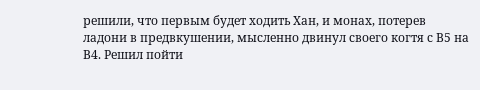решили, что первым будет ходить Хан, и монах, потерев ладони в предвкушении, мысленно двинул своего когтя с В5 на В4. Решил пойти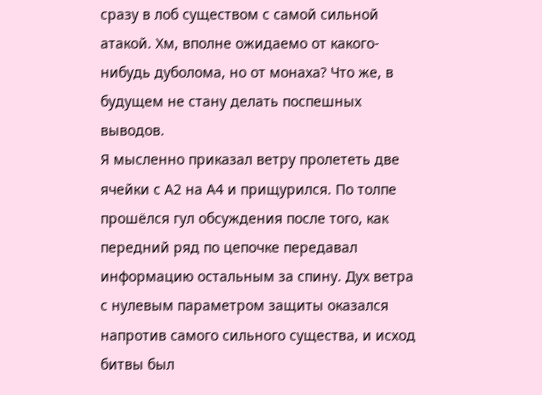сразу в лоб существом с самой сильной атакой. Хм, вполне ожидаемо от какого-нибудь дуболома, но от монаха? Что же, в будущем не стану делать поспешных выводов.
Я мысленно приказал ветру пролететь две ячейки с А2 на А4 и прищурился. По толпе прошёлся гул обсуждения после того, как передний ряд по цепочке передавал информацию остальным за спину. Дух ветра с нулевым параметром защиты оказался напротив самого сильного существа, и исход битвы был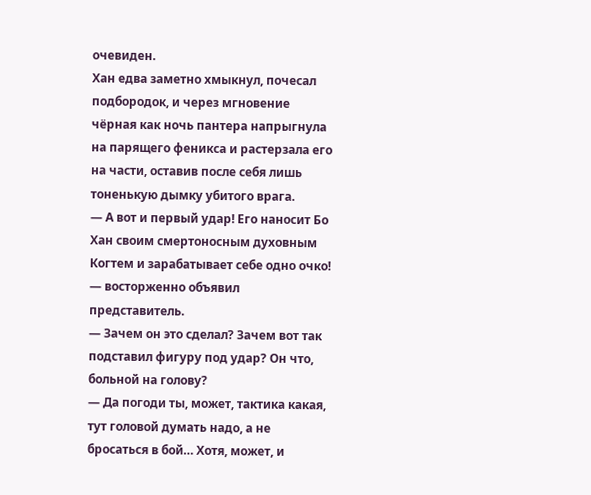очевиден.
Хан едва заметно хмыкнул, почесал подбородок, и через мгновение чёрная как ночь пантера напрыгнула на парящего феникса и растерзала его на части, оставив после себя лишь тоненькую дымку убитого врага.
— А вот и первый удар! Его наносит Бо Хан своим смертоносным духовным Когтем и зарабатывает себе одно очко! — восторженно объявил представитель.
— Зачем он это сделал? Зачем вот так подставил фигуру под удар? Он что, больной на голову?
— Да погоди ты, может, тактика какая, тут головой думать надо, а не бросаться в бой… Хотя, может, и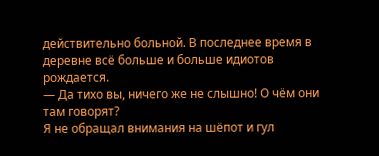действительно больной. В последнее время в деревне всё больше и больше идиотов рождается.
— Да тихо вы, ничего же не слышно! О чём они там говорят?
Я не обращал внимания на шёпот и гул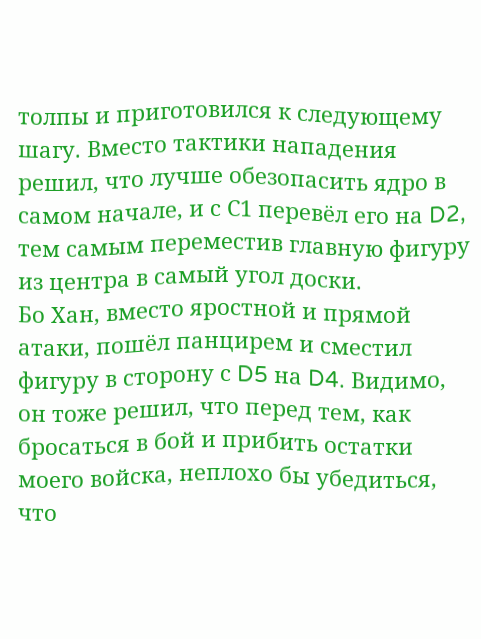толпы и приготовился к следующему шагу. Вместо тактики нападения решил, что лучше обезопасить ядро в самом начале, и с С1 перевёл его на D2, тем самым переместив главную фигуру из центра в самый угол доски.
Бо Хан, вместо яростной и прямой атаки, пошёл панцирем и сместил фигуру в сторону с D5 на D4. Видимо, он тоже решил, что перед тем, как бросаться в бой и прибить остатки моего войска, неплохо бы убедиться, что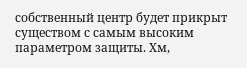собственный центр будет прикрыт существом с самым высоким параметром защиты. Хм,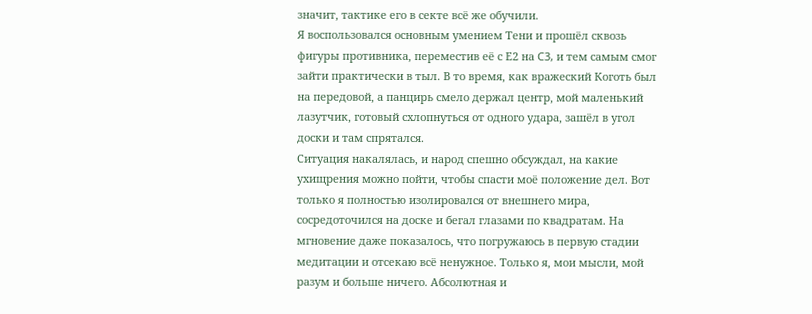значит, тактике его в секте всё же обучили.
Я воспользовался основным умением Тени и прошёл сквозь фигуры противника, переместив её с Е2 на C3, и тем самым смог зайти практически в тыл. В то время, как вражеский Коготь был на передовой, а панцирь смело держал центр, мой маленький лазутчик, готовый схлопнуться от одного удара, зашёл в угол доски и там спрятался.
Ситуация накалялась, и народ спешно обсуждал, на какие ухищрения можно пойти, чтобы спасти моё положение дел. Вот только я полностью изолировался от внешнего мира, сосредоточился на доске и бегал глазами по квадратам. На мгновение даже показалось, что погружаюсь в первую стадии медитации и отсекаю всё ненужное. Только я, мои мысли, мой разум и больше ничего. Абсолютная и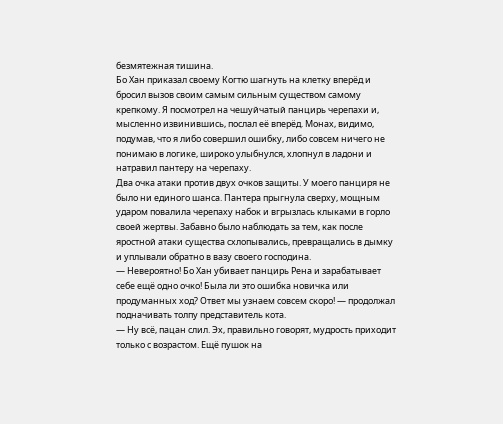безмятежная тишина.
Бо Хан приказал своему Когтю шагнуть на клетку вперёд и бросил вызов своим самым сильным существом самому крепкому. Я посмотрел на чешуйчатый панцирь черепахи и, мысленно извинившись, послал её вперёд. Монах, видимо, подумав, что я либо совершил ошибку, либо совсем ничего не понимаю в логике, широко улыбнулся, хлопнул в ладони и натравил пантеру на черепаху.
Два очка атаки против двух очков защиты. У моего панциря не было ни единого шанса. Пантера прыгнула сверху, мощным ударом повалила черепаху набок и вгрызлась клыками в горло своей жертвы. Забавно было наблюдать за тем, как после яростной атаки существа схлопывались, превращались в дымку и уплывали обратно в вазу своего господина.
— Невероятно! Бо Хан убивает панцирь Рена и зарабатывает себе ещё одно очко! Была ли это ошибка новичка или продуманных ход? Ответ мы узнаем совсем скоро! — продолжал подначивать толпу представитель кота.
— Ну всё, пацан слил. Эх, правильно говорят, мудрость приходит только с возрастом. Ещё пушок на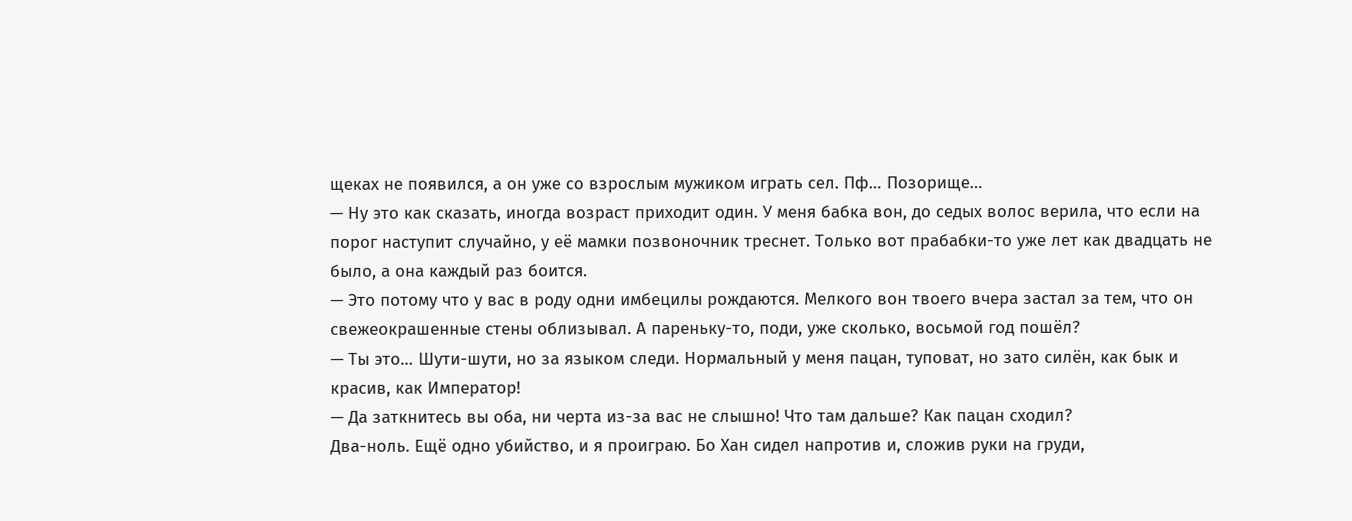щеках не появился, а он уже со взрослым мужиком играть сел. Пф… Позорище…
— Ну это как сказать, иногда возраст приходит один. У меня бабка вон, до седых волос верила, что если на порог наступит случайно, у её мамки позвоночник треснет. Только вот прабабки-то уже лет как двадцать не было, а она каждый раз боится.
— Это потому что у вас в роду одни имбецилы рождаются. Мелкого вон твоего вчера застал за тем, что он свежеокрашенные стены облизывал. А пареньку-то, поди, уже сколько, восьмой год пошёл?
— Ты это… Шути-шути, но за языком следи. Нормальный у меня пацан, туповат, но зато силён, как бык и красив, как Император!
— Да заткнитесь вы оба, ни черта из-за вас не слышно! Что там дальше? Как пацан сходил?
Два-ноль. Ещё одно убийство, и я проиграю. Бо Хан сидел напротив и, сложив руки на груди,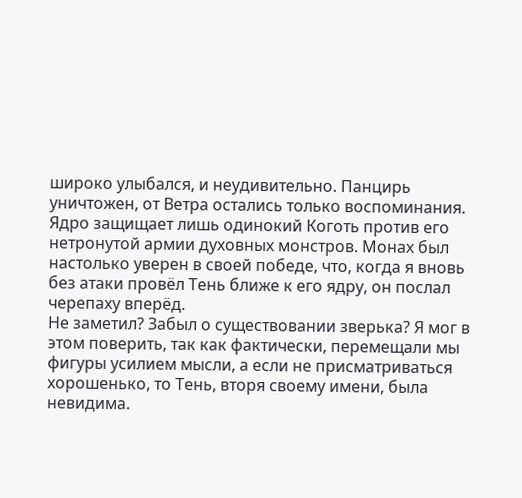широко улыбался, и неудивительно. Панцирь уничтожен, от Ветра остались только воспоминания. Ядро защищает лишь одинокий Коготь против его нетронутой армии духовных монстров. Монах был настолько уверен в своей победе, что, когда я вновь без атаки провёл Тень ближе к его ядру, он послал черепаху вперёд.
Не заметил? Забыл о существовании зверька? Я мог в этом поверить, так как фактически, перемещали мы фигуры усилием мысли, а если не присматриваться хорошенько, то Тень, вторя своему имени, была невидима.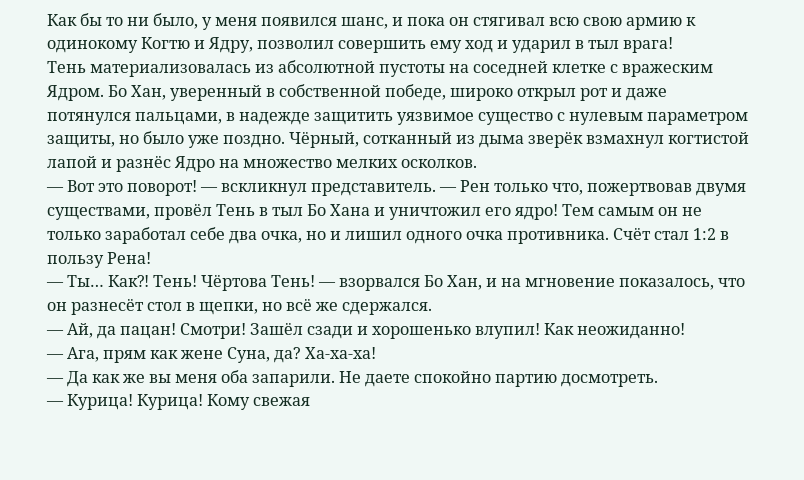Как бы то ни было, у меня появился шанс, и пока он стягивал всю свою армию к одинокому Когтю и Ядру, позволил совершить ему ход и ударил в тыл врага!
Тень материализовалась из абсолютной пустоты на соседней клетке с вражеским Ядром. Бо Хан, уверенный в собственной победе, широко открыл рот и даже потянулся пальцами, в надежде защитить уязвимое существо с нулевым параметром защиты, но было уже поздно. Чёрный, сотканный из дыма зверёк взмахнул когтистой лапой и разнёс Ядро на множество мелких осколков.
— Вот это поворот! — вскликнул представитель. — Рен только что, пожертвовав двумя существами, провёл Тень в тыл Бо Хана и уничтожил его ядро! Тем самым он не только заработал себе два очка, но и лишил одного очка противника. Счёт стал 1:2 в пользу Рена!
— Ты… Как⁈ Тень! Чёртова Тень! — взорвался Бо Хан, и на мгновение показалось, что он разнесёт стол в щепки, но всё же сдержался.
— Ай, да пацан! Смотри! Зашёл сзади и хорошенько влупил! Как неожиданно!
— Ага, прям как жене Суна, да? Ха-ха-ха!
— Да как же вы меня оба запарили. Не даете спокойно партию досмотреть.
— Курица! Курица! Кому свежая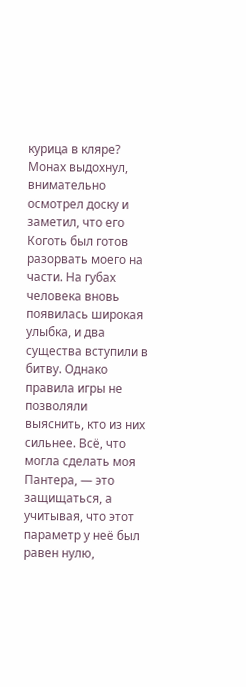курица в кляре?
Монах выдохнул, внимательно осмотрел доску и заметил, что его Коготь был готов разорвать моего на части. На губах человека вновь появилась широкая улыбка, и два существа вступили в битву. Однако правила игры не позволяли выяснить, кто из них сильнее. Всё, что могла сделать моя Пантера, — это защищаться, а учитывая, что этот параметр у неё был равен нулю,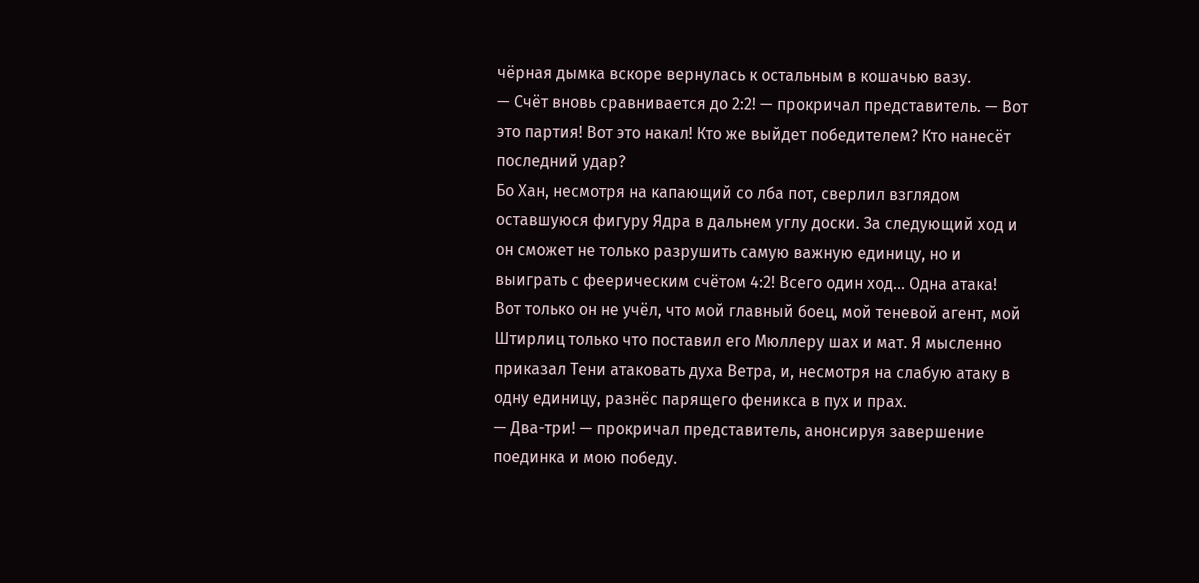чёрная дымка вскоре вернулась к остальным в кошачью вазу.
— Счёт вновь сравнивается до 2:2! — прокричал представитель. — Вот это партия! Вот это накал! Кто же выйдет победителем? Кто нанесёт последний удар?
Бо Хан, несмотря на капающий со лба пот, сверлил взглядом оставшуюся фигуру Ядра в дальнем углу доски. За следующий ход и он сможет не только разрушить самую важную единицу, но и выиграть с феерическим счётом 4:2! Всего один ход… Одна атака!
Вот только он не учёл, что мой главный боец, мой теневой агент, мой Штирлиц только что поставил его Мюллеру шах и мат. Я мысленно приказал Тени атаковать духа Ветра, и, несмотря на слабую атаку в одну единицу, разнёс парящего феникса в пух и прах.
— Два-три! — прокричал представитель, анонсируя завершение поединка и мою победу.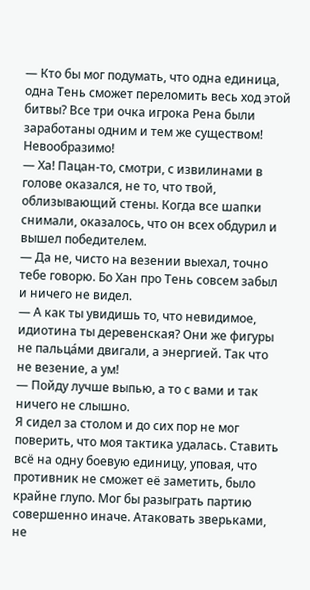— Кто бы мог подумать, что одна единица, одна Тень сможет переломить весь ход этой битвы? Все три очка игрока Рена были заработаны одним и тем же существом! Невообразимо!
— Ха! Пацан-то, смотри, с извилинами в голове оказался, не то, что твой, облизывающий стены. Когда все шапки снимали, оказалось, что он всех обдурил и вышел победителем.
— Да не, чисто на везении выехал, точно тебе говорю. Бо Хан про Тень совсем забыл и ничего не видел.
— А как ты увидишь то, что невидимое, идиотина ты деревенская? Они же фигуры не пальца́ми двигали, а энергией. Так что не везение, а ум!
— Пойду лучше выпью, а то с вами и так ничего не слышно.
Я сидел за столом и до сих пор не мог поверить, что моя тактика удалась. Ставить всё на одну боевую единицу, уповая, что противник не сможет её заметить, было крайне глупо. Мог бы разыграть партию совершенно иначе. Атаковать зверьками, не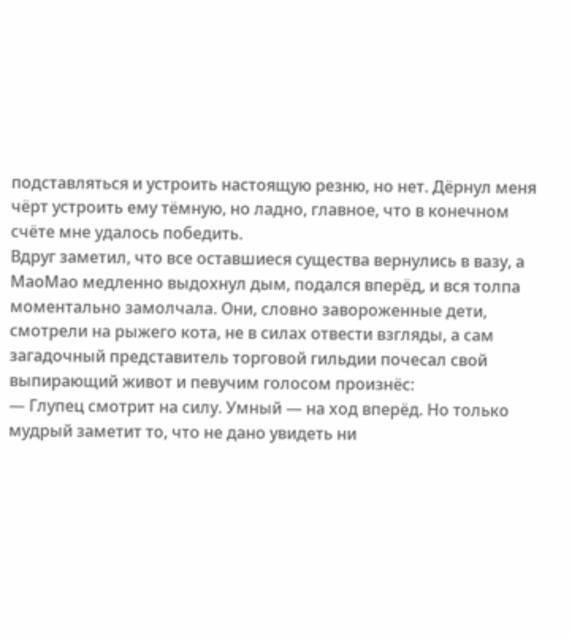подставляться и устроить настоящую резню, но нет. Дёрнул меня чёрт устроить ему тёмную, но ладно, главное, что в конечном счёте мне удалось победить.
Вдруг заметил, что все оставшиеся существа вернулись в вазу, а МаоМао медленно выдохнул дым, подался вперёд, и вся толпа моментально замолчала. Они, словно завороженные дети, смотрели на рыжего кота, не в силах отвести взгляды, а сам загадочный представитель торговой гильдии почесал свой выпирающий живот и певучим голосом произнёс:
— Глупец смотрит на силу. Умный — на ход вперёд. Но только мудрый заметит то, что не дано увидеть ни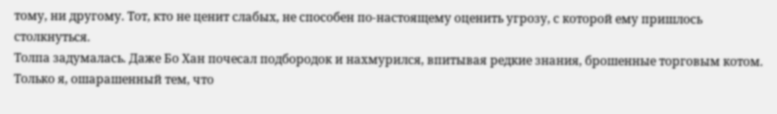тому, ни другому. Тот, кто не ценит слабых, не способен по-настоящему оценить угрозу, с которой ему пришлось столкнуться.
Толпа задумалась. Даже Бо Хан почесал подбородок и нахмурился, впитывая редкие знания, брошенные торговым котом. Только я, ошарашенный тем, что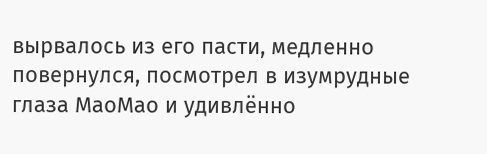вырвалось из его пасти, медленно повернулся, посмотрел в изумрудные глаза МаоМао и удивлённо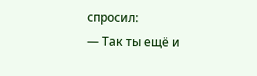спросил:
— Так ты ещё и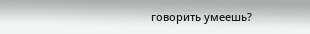говорить умеешь?